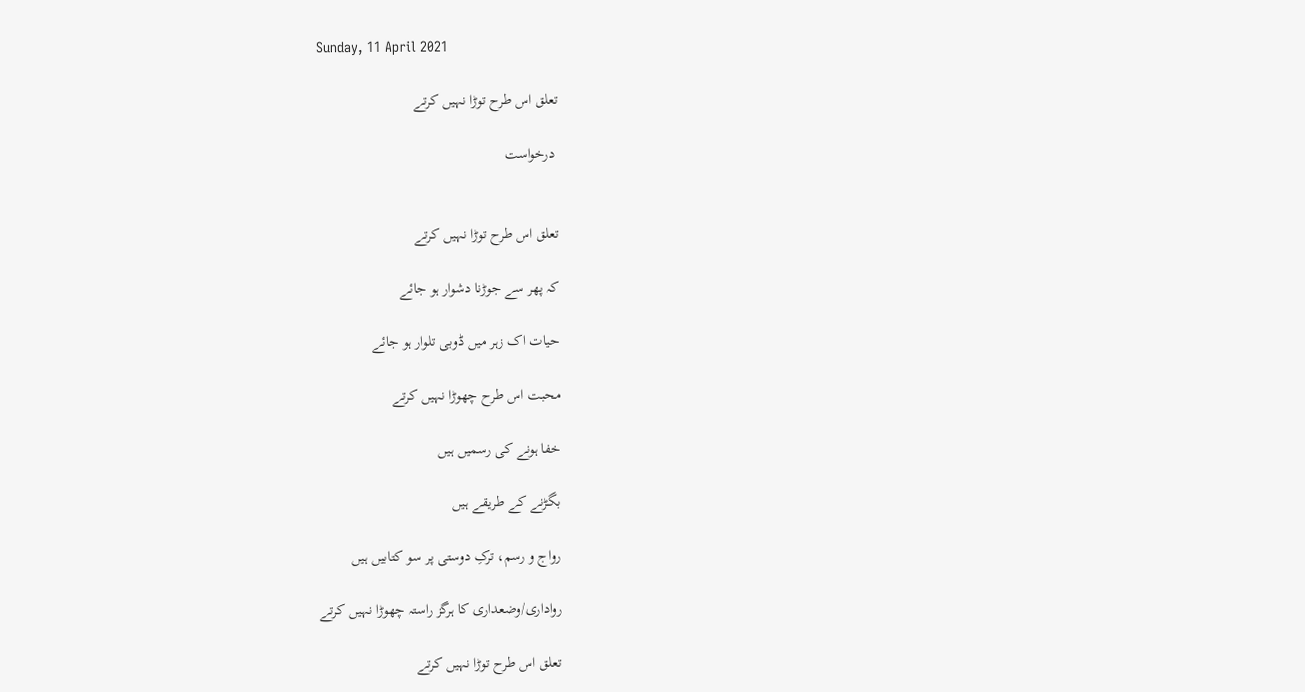Sunday, 11 April 2021

تعلق اس طرح توڑا نہیں کرتے

 درخواست


تعلق اس طرح توڑا نہیں کرتے

کہ پھر سے جوڑنا دشوار ہو جائے

حیات اک زہر میں ڈوبی تلوار ہو جائے

محبت اس طرح چھوڑا نہیں کرتے

خفا ہونے کی رسمیں ہیں

بگڑنے کے طریقے ہیں

رواج و رسم، ترکِ دوستی پر سو کتابیں ہیں

رواداری/وضعداری کا ہرگز راستہ چھوڑا نہیں کرتے

تعلق اس طرح توڑا نہیں کرتے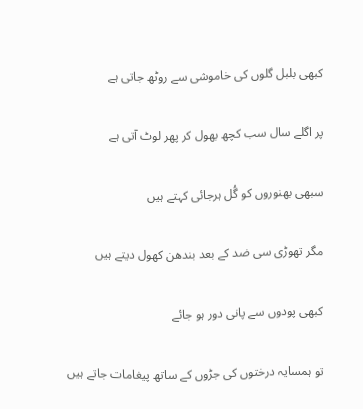کبھی بلبل گلوں کی خاموشی سے روٹھ جاتی ہے

پر اگلے سال سب کچھ بھول کر پھر لوٹ آتی ہے

سبھی بھنوروں کو گُل ہرجائی کہتے ہیں

مگر تھوڑی سی ضد کے بعد بندھن کھول دیتے ہیں

کبھی پودوں سے پانی دور ہو جائے

تو ہمسایہ درختوں کی جڑوں کے ساتھ پیغامات جاتے ہیں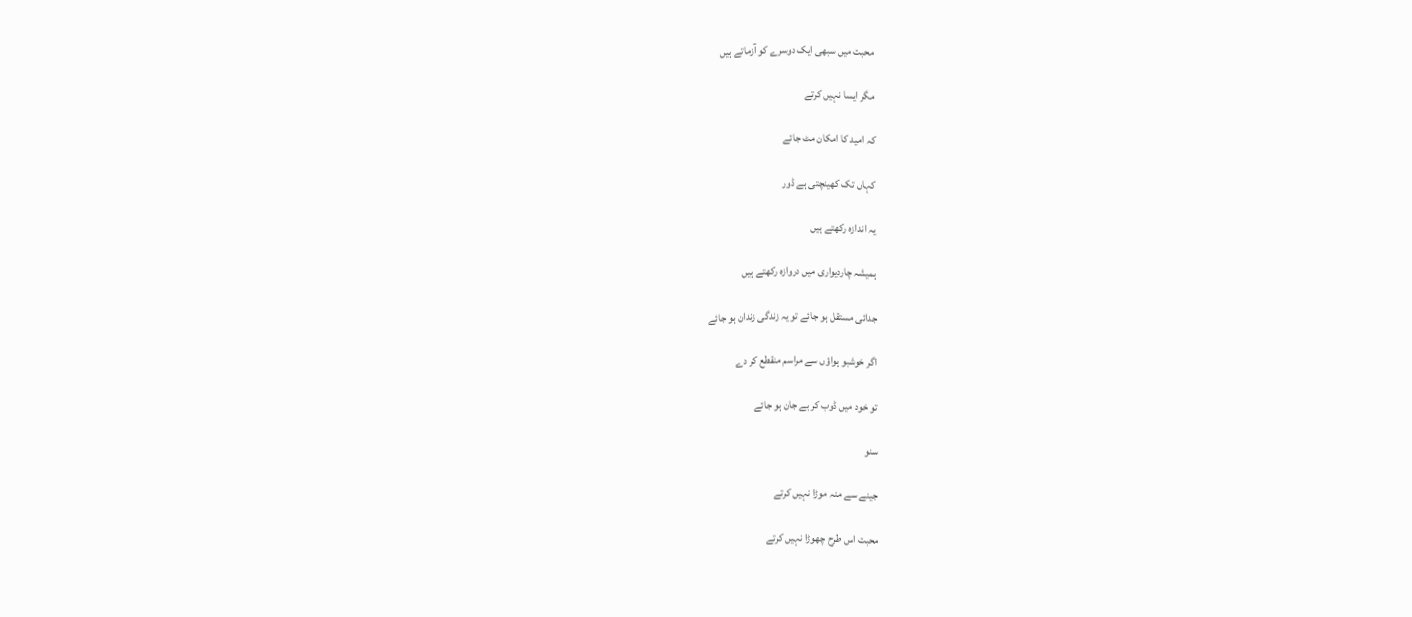محبت میں سبھی ایک دوسرے کو آزماتے ہیں

مگر ایسا نہیں کرتے

کہ امید کا امکان مٹ جائے

کہاں تک کھینچتی ہے ڈور

یہ اندازہ رکھتے ہیں

ہمیشہ چاردیواری میں دروازہ رکھتے ہیں

جدائی مستقل ہو جائے تو یہ زندگی زندان ہو جائے

اگر خوشبو ہواؤں سے مراسم منقطع کر دے

تو خود میں ڈوب کر بے جان ہو جائے

سنو

جینے سے منہ موڑا نہیں کرتے

محبت اس طرح چھوڑا نہیں کرتے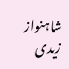شاہنواز زیدی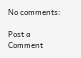No comments:

Post a Comment